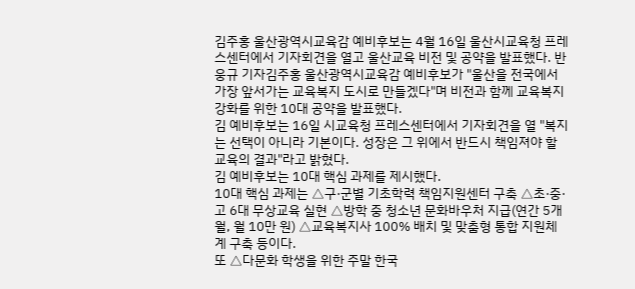김주홍 울산광역시교육감 예비후보는 4월 16일 울산시교육청 프레스센터에서 기자회견을 열고 울산교육 비전 및 공약을 발표했다. 반웅규 기자김주홍 울산광역시교육감 예비후보가 "울산을 전국에서 가장 앞서가는 교육복지 도시로 만들겠다"며 비전과 함께 교육복지 강화를 위한 10대 공약을 발표했다.
김 예비후보는 16일 시교육청 프레스센터에서 기자회견을 열 "복지는 선택이 아니라 기본이다. 성장은 그 위에서 반드시 책임져야 할 교육의 결과"라고 밝혔다.
김 예비후보는 10대 핵심 과제를 제시했다.
10대 핵심 과제는 △구·군별 기초학력 책임지원센터 구축 △초·중·고 6대 무상교육 실현 △방학 중 청소년 문화바우처 지급(연간 5개월, 월 10만 원) △교육복지사 100% 배치 및 맞춤형 통합 지원체계 구축 등이다.
또 △다문화 학생을 위한 주말 한국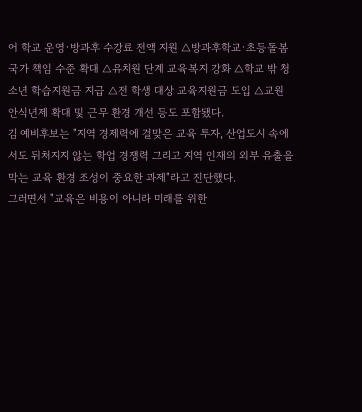어 학교 운영·방과후 수강료 전액 지원 △방과후학교·초등돌봄 국가 책임 수준 확대 △유치원 단계 교육복지 강화 △학교 밖 청소년 학습지원금 지급 △전 학생 대상 교육지원금 도입 △교원 안식년제 확대 및 근무 환경 개선 등도 포함됐다.
김 예비후보는 "지역 경제력에 걸맞은 교육 투자, 산업도시 속에서도 뒤처지지 않는 학업 경쟁력 그리고 지역 인재의 외부 유출을 막는 교육 환경 조성이 중요한 과제"라고 진단했다.
그러면서 "교육은 비용이 아니라 미래를 위한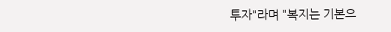투자"라며 "복지는 기본으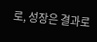로, 성장은 결과로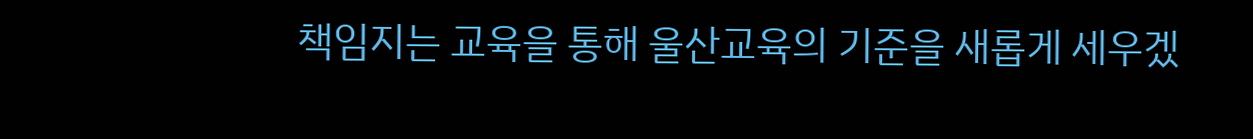책임지는 교육을 통해 울산교육의 기준을 새롭게 세우겠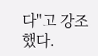다"고 강조했다.